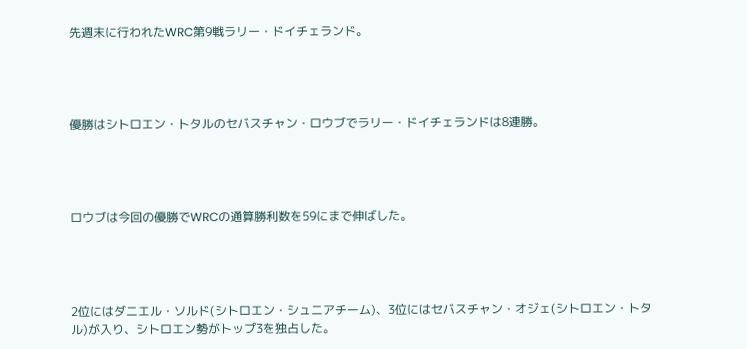先週末に行われたWRC第9戦ラリー・ドイチェランド。




優勝はシトロエン・トタルのセバスチャン・ロウブでラリー・ドイチェランドは8連勝。




ロウブは今回の優勝でWRCの通算勝利数を59にまで伸ばした。




2位にはダニエル・ソルド(シトロエン・シュニアチーム)、3位にはセバスチャン・オジェ(シトロエン・トタル)が入り、シトロエン勢がトップ3を独占した。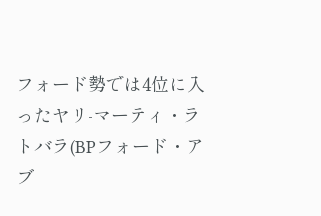フォード勢では4位に入ったヤリ-マーティ・ラトバラ(BPフォード・アブ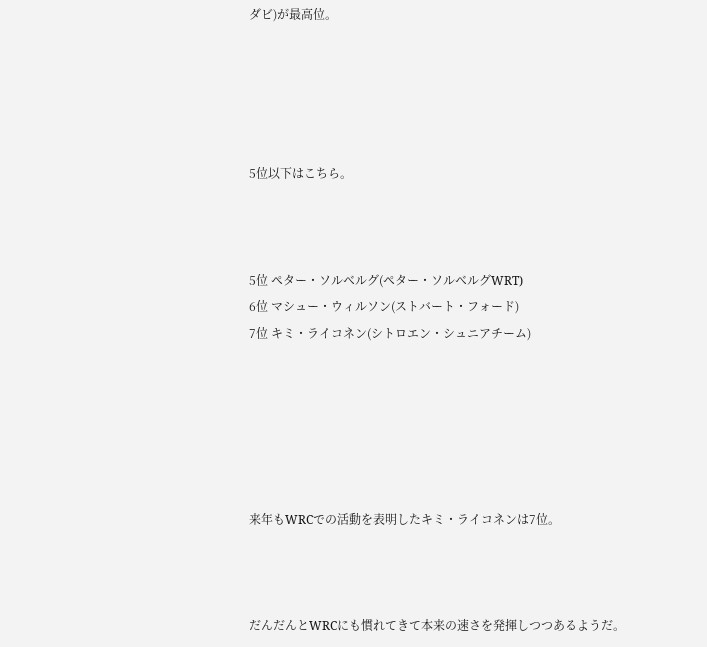ダビ)が最高位。





5位以下はこちら。



5位 ペター・ソルベルグ(ペター・ソルベルグWRT)
6位 マシュー・ウィルソン(ストバート・フォード)
7位 キミ・ライコネン(シトロエン・シュニアチーム)






来年もWRCでの活動を表明したキミ・ライコネンは7位。



だんだんとWRCにも慣れてきて本来の速さを発揮しつつあるようだ。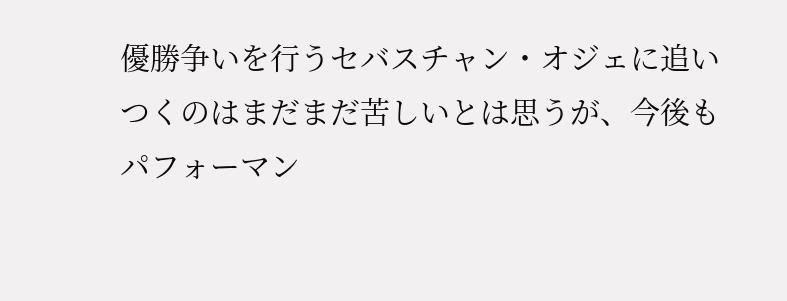優勝争いを行うセバスチャン・オジェに追いつくのはまだまだ苦しいとは思うが、今後もパフォーマン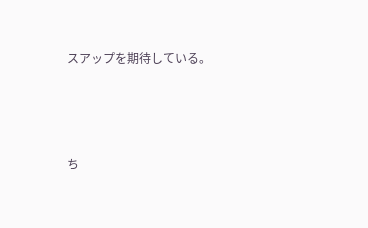スアップを期待している。




ち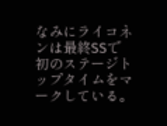なみにライコネンは最終SSで初のステージトップタイムをマークしている。